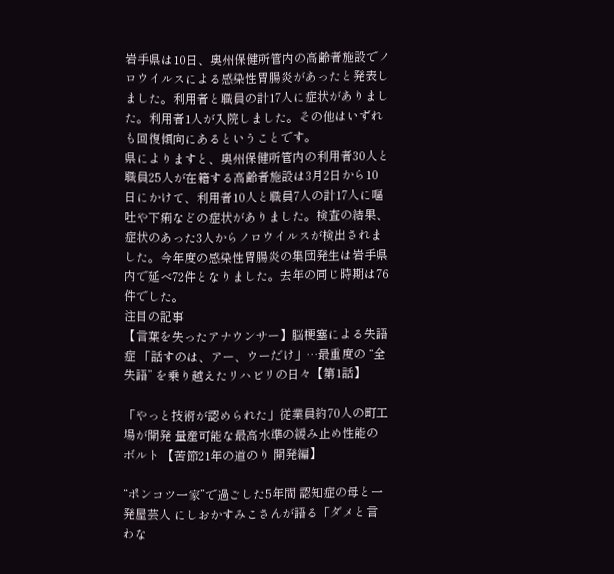岩手県は10日、奥州保健所管内の高齢者施設でノロウイルスによる感染性胃腸炎があったと発表しました。利用者と職員の計17人に症状がありました。利用者1人が入院しました。その他はいずれも回復傾向にあるということです。
県によりますと、奥州保健所管内の利用者30人と職員25人が在籍する高齢者施設は3月2日から10日にかけて、利用者10人と職員7人の計17人に嘔吐や下痢などの症状がありました。検査の結果、症状のあった3人からノロウイルスが検出されました。今年度の感染性胃腸炎の集団発生は岩手県内で延べ72件となりました。去年の同じ時期は76件でした。
注目の記事
【言葉を失ったアナウンサー】脳梗塞による失語症 「話すのは、アー、ウーだけ」…最重度の “全失語” を乗り越えたリハビリの日々【第1話】

「やっと技術が認められた」従業員約70人の町工場が開発 量産可能な最高水準の緩み止め性能のボルト 【苦節21年の道のり 開発編】

“ポンコツ一家”で過ごした5年間 認知症の母と一発屋芸人 にしおかすみこさんが語る「ダメと言わな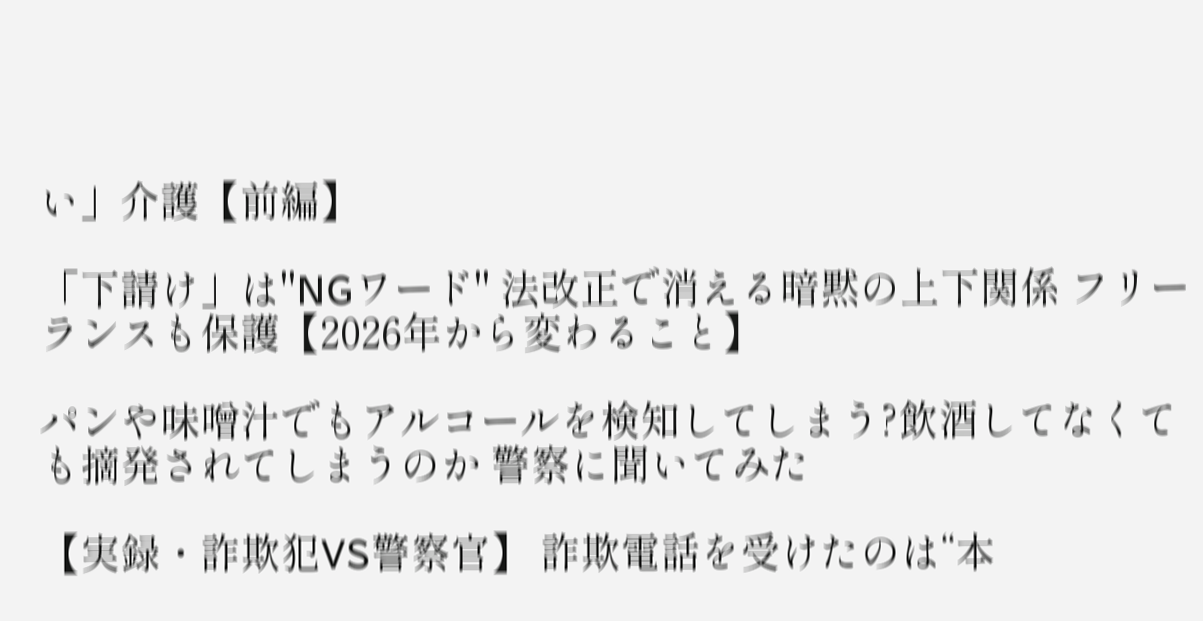い」介護【前編】

「下請け」は"NGワード" 法改正で消える暗黙の上下関係 フリーランスも保護【2026年から変わること】

パンや味噌汁でもアルコールを検知してしまう?飲酒してなくても摘発されてしまうのか 警察に聞いてみた

【実録・詐欺犯VS警察官】 詐欺電話を受けたのは“本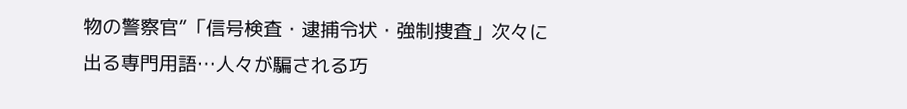物の警察官”「信号検査・逮捕令状・強制捜査」次々に出る専門用語…人々が騙される巧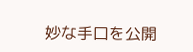妙な手口を公開